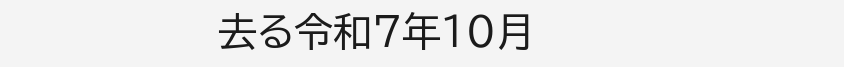去る令和7年10月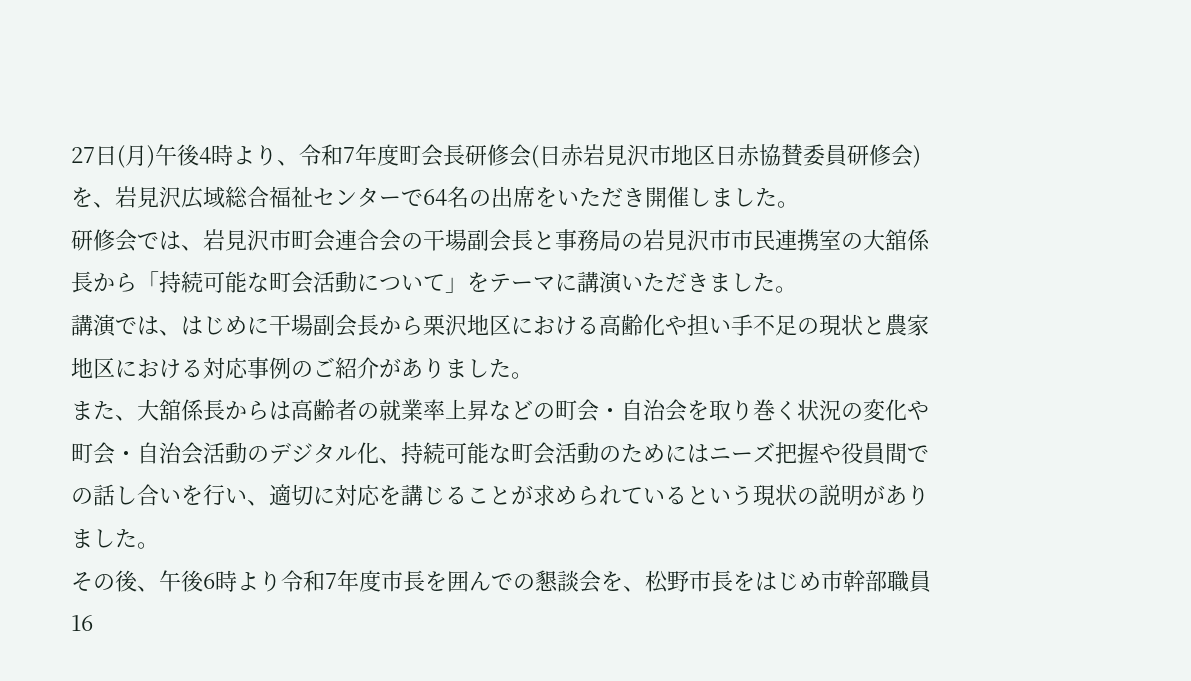27日(月)午後4時より、令和7年度町会長研修会(日赤岩見沢市地区日赤協賛委員研修会)を、岩見沢広域総合福祉センターで64名の出席をいただき開催しました。
研修会では、岩見沢市町会連合会の干場副会長と事務局の岩見沢市市民連携室の大舘係長から「持続可能な町会活動について」をテーマに講演いただきました。
講演では、はじめに干場副会長から栗沢地区における高齢化や担い手不足の現状と農家地区における対応事例のご紹介がありました。
また、大舘係長からは高齢者の就業率上昇などの町会・自治会を取り巻く状況の変化や町会・自治会活動のデジタル化、持続可能な町会活動のためにはニーズ把握や役員間での話し合いを行い、適切に対応を講じることが求められているという現状の説明がありました。
その後、午後6時より令和7年度市長を囲んでの懇談会を、松野市長をはじめ市幹部職員16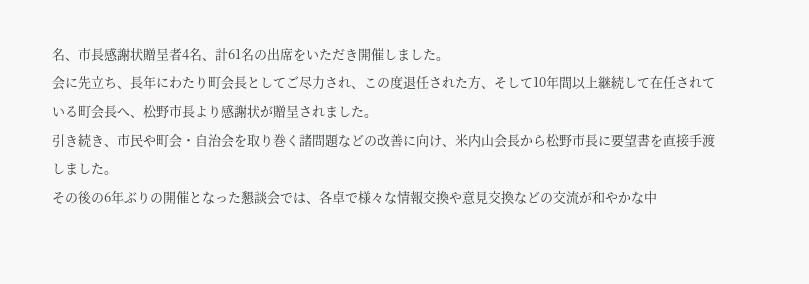名、市長感謝状贈呈者4名、計61名の出席をいただき開催しました。
会に先立ち、長年にわたり町会長としてご尽力され、この度退任された方、そして10年間以上継続して在任されている町会長へ、松野市長より感謝状が贈呈されました。
引き続き、市民や町会・自治会を取り巻く諸問題などの改善に向け、米内山会長から松野市長に要望書を直接手渡しました。
その後の6年ぶりの開催となった懇談会では、各卓で様々な情報交換や意見交換などの交流が和やかな中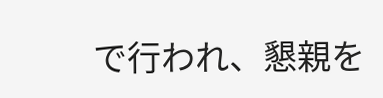で行われ、懇親を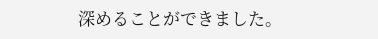深めることができました。